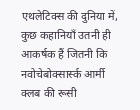एथलेटिक्स की दुनिया में, कुछ कहानियाँ उतनी ही आकर्षक हैं जितनी कि नवोचेबोक्सार्स्क आर्मी क्लब की रूसी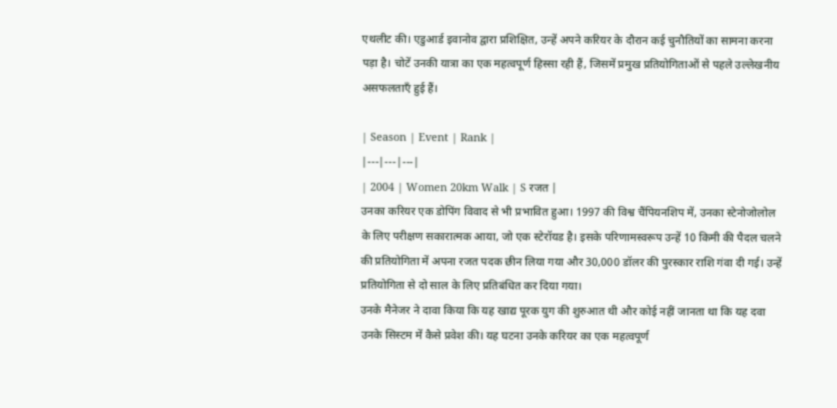एथलीट की। एडुआर्ड इवानोव द्वारा प्रशिक्षित, उन्हें अपने करियर के दौरान कई चुनौतियों का सामना करना पड़ा है। चोटें उनकी यात्रा का एक महत्वपूर्ण हिस्सा रही हैं, जिसमें प्रमुख प्रतियोगिताओं से पहले उल्लेखनीय असफलताएँ हुई हैं।

| Season | Event | Rank |
|---|---|---|
| 2004 | Women 20km Walk | S रजत |
उनका करियर एक डोपिंग विवाद से भी प्रभावित हुआ। 1997 की विश्व चैंपियनशिप में, उनका स्टेनोजोलोल के लिए परीक्षण सकारात्मक आया, जो एक स्टेरॉयड है। इसके परिणामस्वरूप उन्हें 10 किमी की पैदल चलने की प्रतियोगिता में अपना रजत पदक छीन लिया गया और 30,000 डॉलर की पुरस्कार राशि गंवा दी गई। उन्हें प्रतियोगिता से दो साल के लिए प्रतिबंधित कर दिया गया।
उनके मैनेजर ने दावा किया कि यह खाद्य पूरक युग की शुरुआत थी और कोई नहीं जानता था कि यह दवा उनके सिस्टम में कैसे प्रवेश की। यह घटना उनके करियर का एक महत्वपूर्ण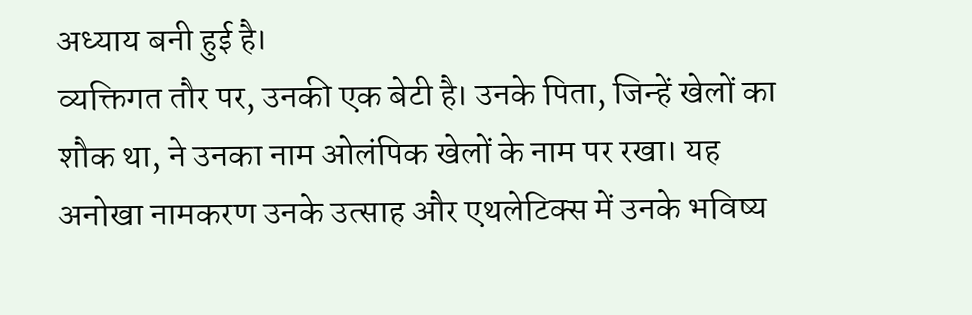अध्याय बनी हुई है।
व्यक्तिगत तौर पर, उनकी एक बेटी है। उनके पिता, जिन्हें खेलों का शौक था, ने उनका नाम ओलंपिक खेलों के नाम पर रखा। यह अनोखा नामकरण उनके उत्साह और एथलेटिक्स में उनके भविष्य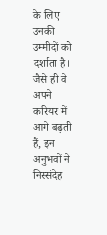के लिए उनकी उम्मीदों को दर्शाता है।
जैसे ही वे अपने करियर में आगे बढ़ती हैं, इन अनुभवों ने निस्संदेह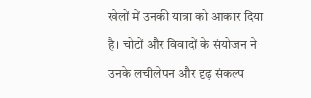खेलों में उनकी यात्रा को आकार दिया है। चोटों और विवादों के संयोजन ने उनके लचीलेपन और दृढ़ संकल्प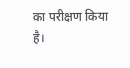का परीक्षण किया है।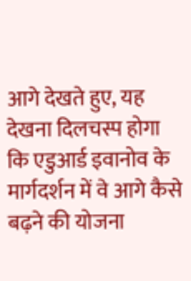आगे देखते हुए, यह देखना दिलचस्प होगा कि एडुआर्ड इवानोव के मार्गदर्शन में वे आगे कैसे बढ़ने की योजना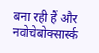बना रही हैं और नवोचेबोक्सार्स्क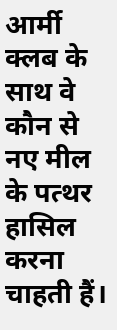आर्मी क्लब के साथ वे कौन से नए मील के पत्थर हासिल करना चाहती हैं।